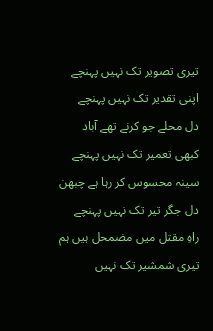تیری تصویر تک نہیں پہنچے
اپنی تقدیر تک نہیں پہنچے
دل محلے جو کرنے تھے آباد
کبھی تعمیر تک نہیں پہنچے
سینہ محسوس کر رہا ہے چبھن
دل جگر تیر تک نہیں پہنچے
راہِ مقتل میں مضمحل ہیں ہم
تیری شمشیر تک نہیں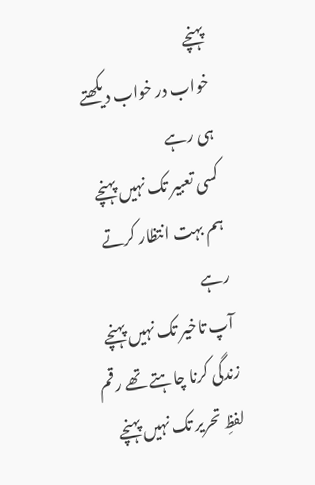پہنچے
خواب در خواب دیکھتے ہی رہے
کسی تعبیر تک نہیں پہنچے
ہم بہت انتظار کرتے رہے
آپ تاخیر تک نہیں پہنچے
زندگی کرنا چاہتے تھے رقم
لفظِ تحریر تک نہیں پہنچے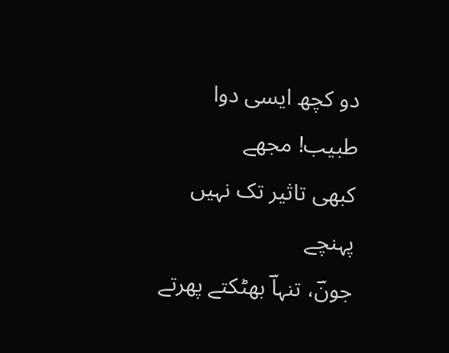دو کچھ ایسی دوا طبیب! مجھے
کبھی تاثیر تک نہیں پہنچے
جونؔ، تنہاؔ بھٹکتے پھرتے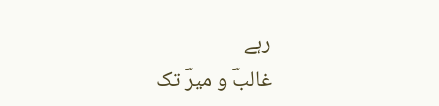رہے
غالبؔ و میرؔ تک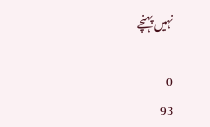نہیں پہنچے

0
93